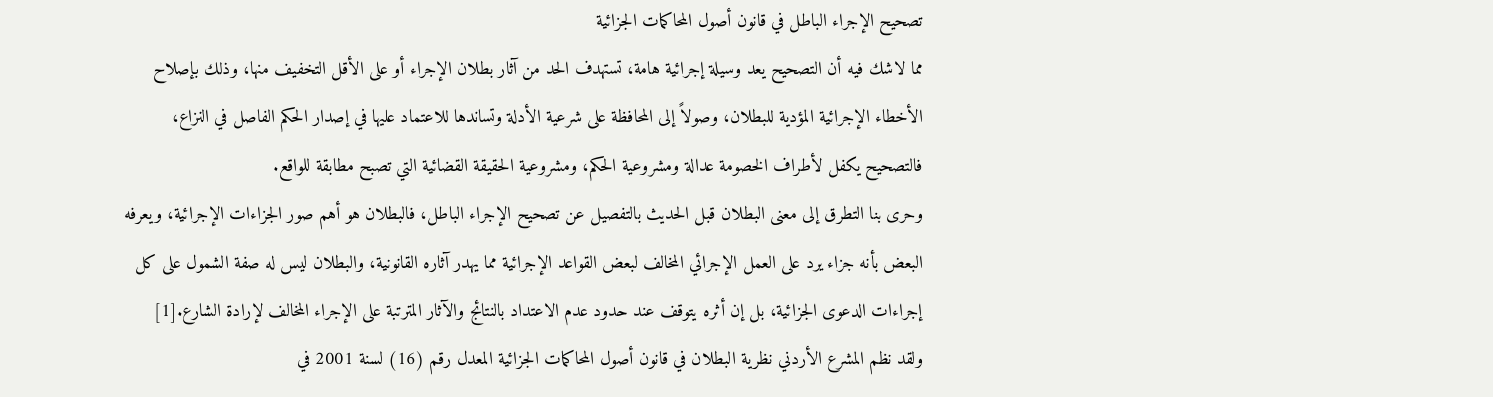تصحيح الإجراء الباطل في قانون أصول المحاكمات الجزائية
مما لاشك فيه أن التصحيح يعد وسيلة إجرائية هامة، تستهدف الحد من آثار بطلان الإجراء أو على الأقل التخفيف منها، وذلك بإصلاح الأخطاء الإجرائية المؤدية للبطلان، وصولاً إلى المحافظة على شرعية الأدلة وتساندها للاعتماد عليها في إصدار الحكم الفاصل في النزاع، فالتصحيح يكفل لأطراف الخصومة عدالة ومشروعية الحكم، ومشروعية الحقيقة القضائية التي تصبح مطابقة للواقع.
وحرى بنا التطرق إلى معنى البطلان قبل الحديث بالتفصيل عن تصحيح الإجراء الباطل، فالبطلان هو أهم صور الجزاءات الإجرائية، ويعرفه البعض بأنه جزاء يرد على العمل الإجرائي المخالف لبعض القواعد الإجرائية مما يهدر آثاره القانونية، والبطلان ليس له صفة الشمول على كل إجراءات الدعوى الجزائية، بل إن أثره يتوقف عند حدود عدم الاعتداد بالنتائج والآثار المترتبة على الإجراء المخالف لإرادة الشارع.[1]
ولقد نظم المشرع الأردني نظرية البطلان في قانون أصول المحاكمات الجزائية المعدل رقم (16) لسنة 2001 في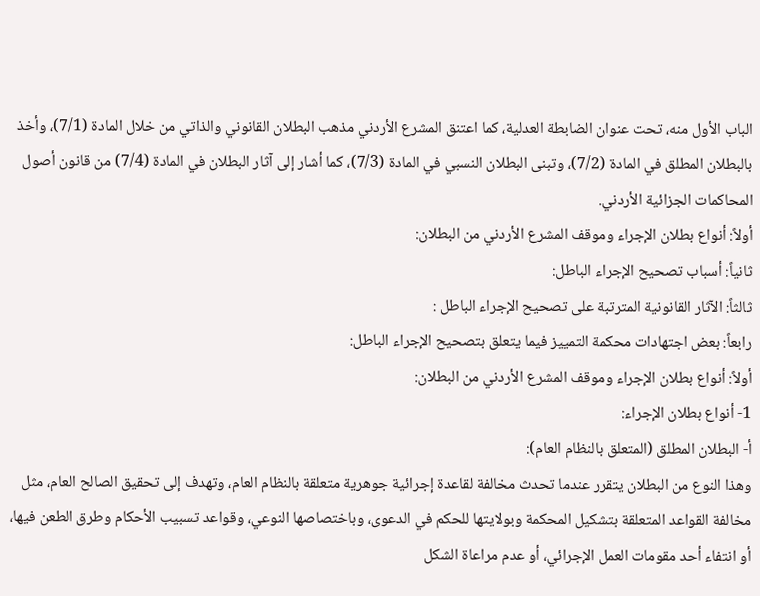الباب الأول منه، تحت عنوان الضابطة العدلية، كما اعتنق المشرع الأردني مذهب البطلان القانوني والذاتي من خلال المادة (7/1)، وأخذ بالبطلان المطلق في المادة (7/2)، وتبنى البطلان النسبي في المادة (7/3)، كما أشار إلى آثار البطلان في المادة (7/4) من قانون أصول المحاكمات الجزائية الأردني.
أولاً: أنواع بطلان الإجراء وموقف المشرع الأردني من البطلان:
ثانياً: أسباب تصحيح الإجراء الباطل:
ثالثاً: الآثار القانونية المترتبة على تصحيح الإجراء الباطل :
رابعاً: بعض اجتهادات محكمة التمييز فيما يتعلق بتصحيح الإجراء الباطل:
أولاً: أنواع بطلان الإجراء وموقف المشرع الأردني من البطلان:
1- أنواع بطلان الإجراء:
أ- البطلان المطلق (المتعلق بالنظام العام):
وهذا النوع من البطلان يتقرر عندما تحدث مخالفة لقاعدة إجرائية جوهرية متعلقة بالنظام العام، وتهدف إلى تحقيق الصالح العام، مثل مخالفة القواعد المتعلقة بتشكيل المحكمة وبولايتها للحكم في الدعوى، وباختصاصها النوعي، وقواعد تسبيب الأحكام وطرق الطعن فيها، أو انتفاء أحد مقومات العمل الإجرائي، أو عدم مراعاة الشكل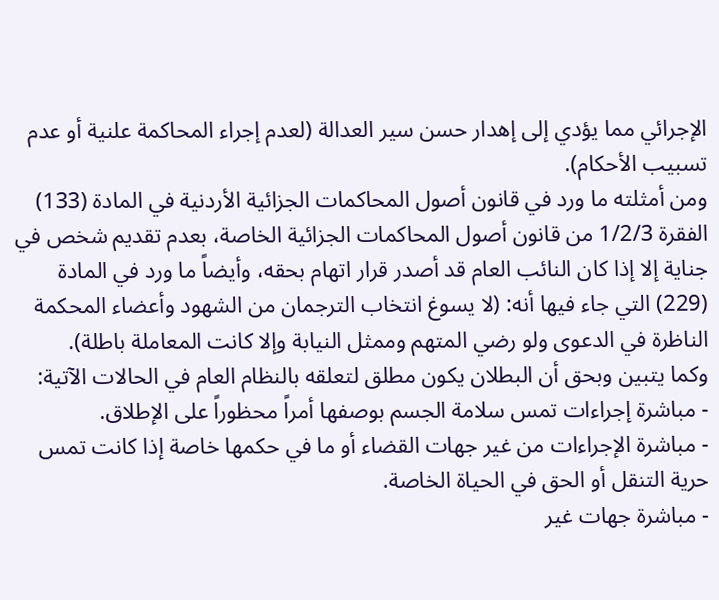الإجرائي مما يؤدي إلى إهدار حسن سير العدالة (لعدم إجراء المحاكمة علنية أو عدم تسبيب الأحكام).
ومن أمثلته ما ورد في قانون أصول المحاكمات الجزائية الأردنية في المادة (133) الفقرة 1/2/3 من قانون أصول المحاكمات الجزائية الخاصة، بعدم تقديم شخص في جناية إلا إذا كان النائب العام قد أصدر قرار اتهام بحقه، وأيضاً ما ورد في المادة (229) التي جاء فيها أنه: (لا يسوغ انتخاب الترجمان من الشهود وأعضاء المحكمة الناظرة في الدعوى ولو رضي المتهم وممثل النيابة وإلا كانت المعاملة باطلة).
وكما يتبين وبحق أن البطلان يكون مطلق لتعلقه بالنظام العام في الحالات الآتية:
- مباشرة إجراءات تمس سلامة الجسم بوصفها أمراً محظوراً على الإطلاق.
- مباشرة الإجراءات من غير جهات القضاء أو ما في حكمها خاصة إذا كانت تمس حرية التنقل أو الحق في الحياة الخاصة.
- مباشرة جهات غير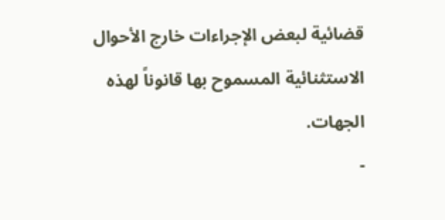قضائية لبعض الإجراءات خارج الأحوال الاستثنائية المسموح بها قانوناً لهذه الجهات.
-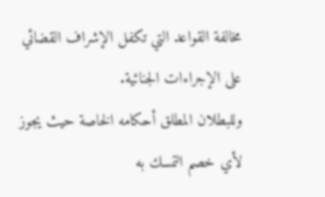مخالفة القواعد التي تكفل الإشراف القضائي على الإجراءات الجنائية.
وللبطلان المطلق أحكامه الخاصة حيث يجوز لأي خصم التمسك به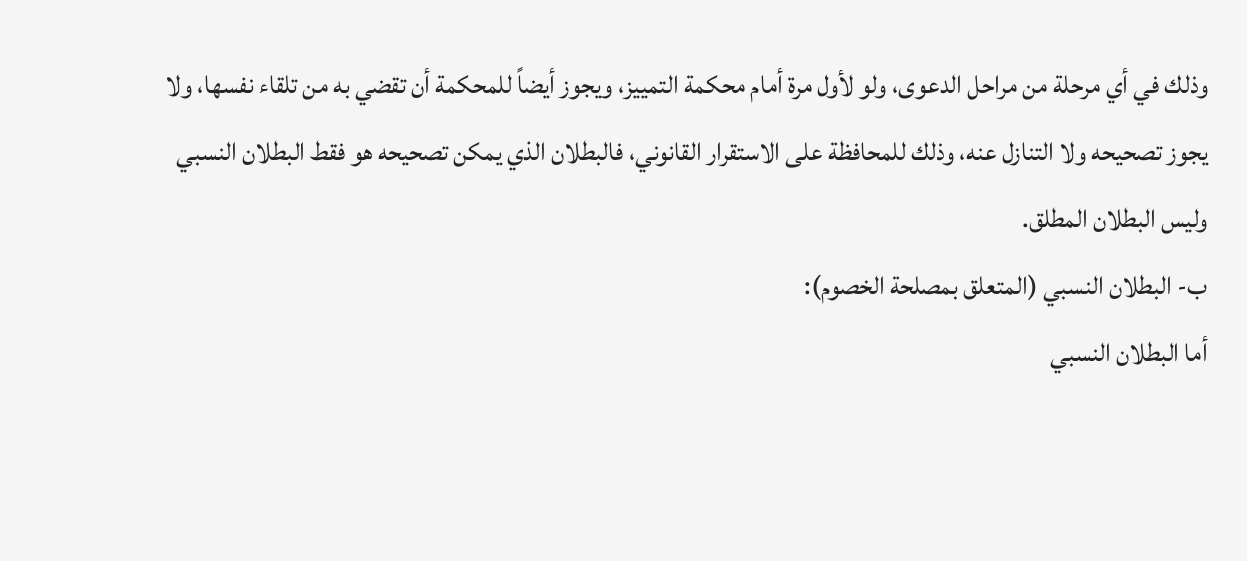وذلك في أي مرحلة من مراحل الدعوى، ولو لأول مرة أمام محكمة التمييز، ويجوز أيضاً للمحكمة أن تقضي به من تلقاء نفسها، ولا يجوز تصحيحه ولا التنازل عنه، وذلك للمحافظة على الاستقرار القانوني، فالبطلان الذي يمكن تصحيحه هو فقط البطلان النسبي وليس البطلان المطلق.
ب- البطلان النسبي (المتعلق بمصلحة الخصوم):
أما البطلان النسبي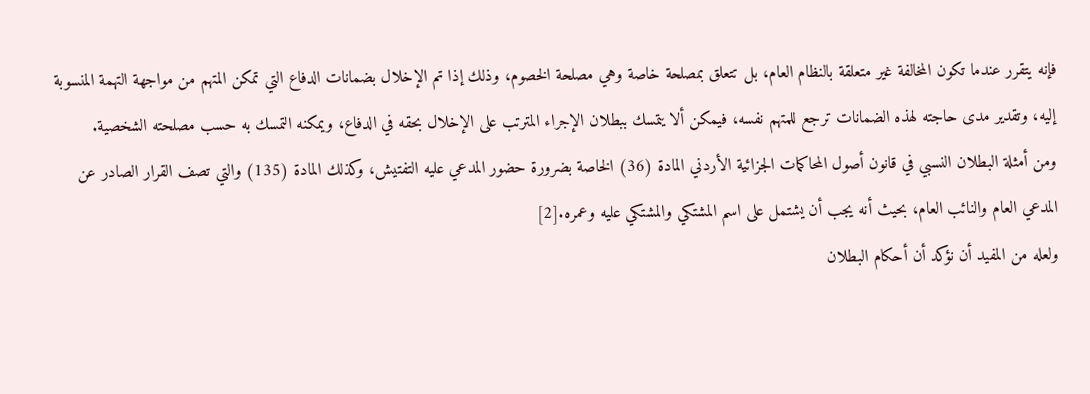فإنه يتقرر عندما تكون المخالفة غير متعلقة بالنظام العام، بل تتعلق بمصلحة خاصة وهي مصلحة الخصوم، وذلك إذا تم الإخلال بضمانات الدفاع التي تمكن المتهم من مواجهة التهمة المنسوبة إليه، وتقدير مدى حاجته لهذه الضمانات ترجع للمتهم نفسه، فيمكن ألا يتمسك ببطلان الإجراء المترتب على الإخلال بحقه في الدفاع، ويمكنه التمسك به حسب مصلحته الشخصية.
ومن أمثلة البطلان النسبي في قانون أصول المحاكمات الجزائية الأردني المادة (36) الخاصة بضرورة حضور المدعي عليه التفتيش، وكذلك المادة (135) والتي تصف القرار الصادر عن المدعي العام والنائب العام، بحيث أنه يجب أن يشتمل على اسم المشتكي والمشتكي عليه وعمره.[2]
ولعله من المفيد أن نؤكد أن أحكام البطلان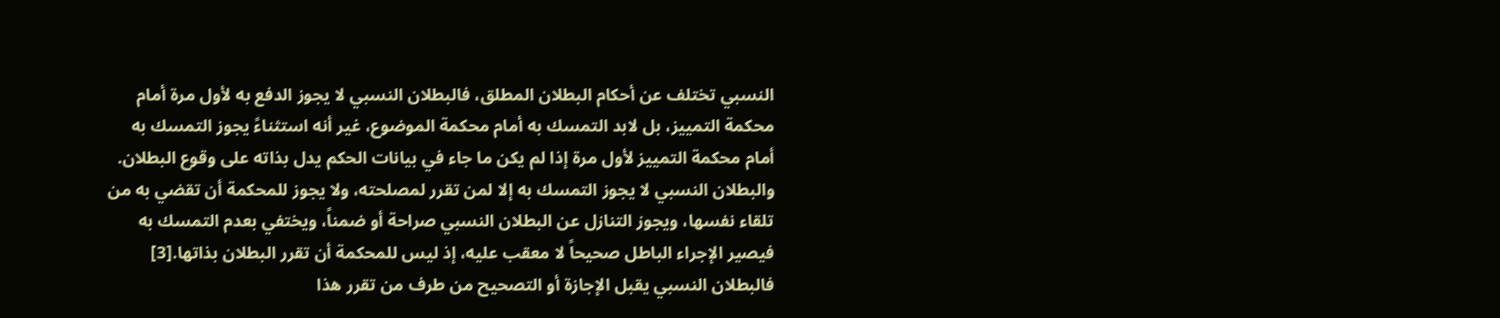النسبي تختلف عن أحكام البطلان المطلق، فالبطلان النسبي لا يجوز الدفع به لأول مرة أمام محكمة التمييز، بل لابد التمسك به أمام محكمة الموضوع، غير أنه استثناءً يجوز التمسك به أمام محكمة التمييز لأول مرة إذا لم يكن ما جاء في بيانات الحكم يدل بذاته على وقوع البطلان.
والبطلان النسبي لا يجوز التمسك به إلا لمن تقرر لمصلحته، ولا يجوز للمحكمة أن تقضي به من تلقاء نفسها، ويجوز التنازل عن البطلان النسبي صراحة أو ضمناً، ويختفي بعدم التمسك به فيصير الإجراء الباطل صحيحاً لا معقب عليه، إذ ليس للمحكمة أن تقرر البطلان بذاتها.[3]
فالبطلان النسبي يقبل الإجازة أو التصحيح من طرف من تقرر هذا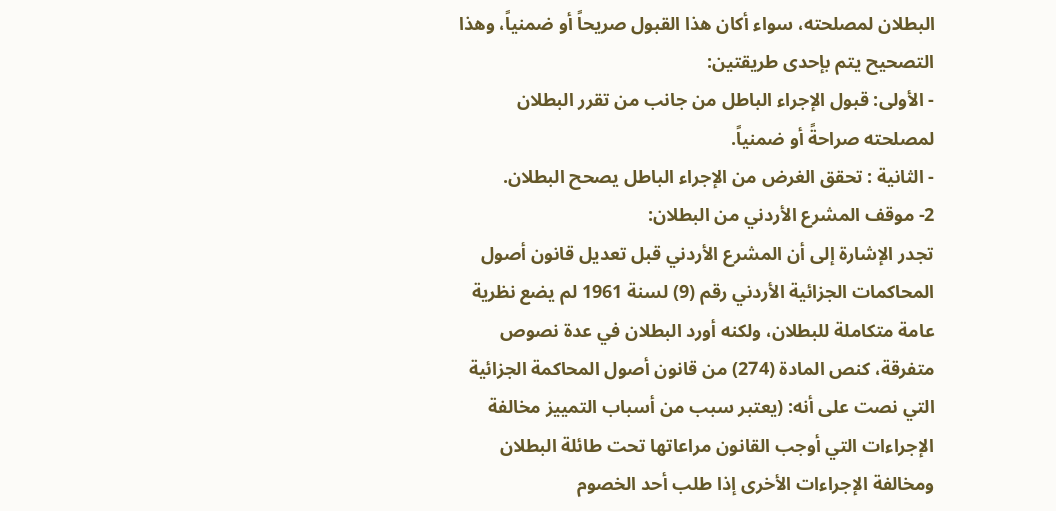البطلان لمصلحته، سواء أكان هذا القبول صريحاً أو ضمنياً، وهذا التصحيح يتم بإحدى طريقتين:
- الأولى: قبول الإجراء الباطل من جانب من تقرر البطلان لمصلحته صراحةً أو ضمنياً.
- الثانية : تحقق الغرض من الإجراء الباطل يصحح البطلان.
2- موقف المشرع الأردني من البطلان:
تجدر الإشارة إلى أن المشرع الأردني قبل تعديل قانون أصول المحاكمات الجزائية الأردني رقم (9) لسنة 1961 لم يضع نظرية عامة متكاملة للبطلان، ولكنه أورد البطلان في عدة نصوص متفرقة، كنص المادة (274) من قانون أصول المحاكمة الجزائية التي نصت على أنه: (يعتبر سبب من أسباب التمييز مخالفة الإجراءات التي أوجب القانون مراعاتها تحت طائلة البطلان ومخالفة الإجراءات الأخرى إذا طلب أحد الخصوم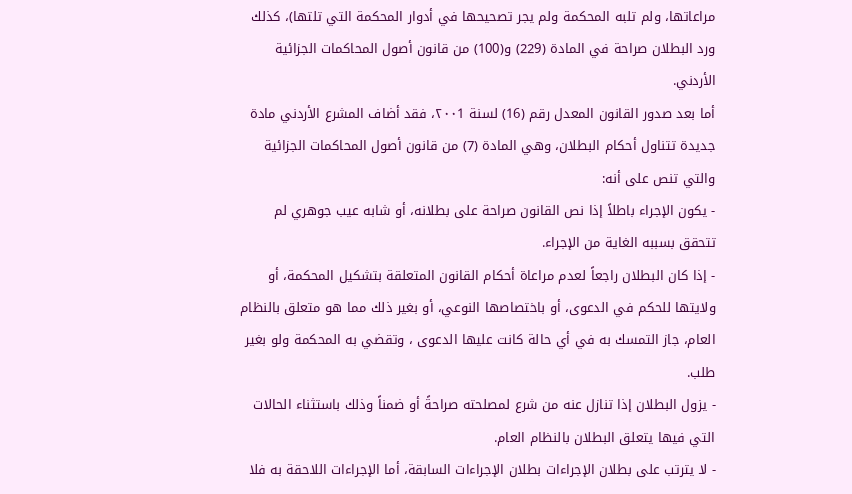مراعاتها، ولم تلبه المحكمة ولم يجر تصحيحها في أدوار المحكمة التي تلتها)، كذلك ورد البطلان صراحة في المادة (229) و(100) من قانون أصول المحاكمات الجزائية الأردني.
أما بعد صدور القانون المعدل رقم (16) لسنة ٢٠٠1، فقد أضاف المشرع الأردني مادة جديدة تتناول أحكام البطلان، وهي المادة (7) من قانون أصول المحاكمات الجزائية والتي تنص على أنه:
- يكون الإجراء باطلاً إذا نص القانون صراحة على بطلانه، أو شابه عيب جوهري لم تتحقق بسببه الغاية من الإجراء.
- إذا كان البطلان راجعاً لعدم مراعاة أحكام القانون المتعلقة بتشكيل المحكمة، أو ولايتها للحكم في الدعوى، أو باختصاصها النوعي، أو بغير ذلك مما هو متعلق بالنظام العام، جاز التمسك به في أي حالة كانت عليها الدعوى ، وتقضي به المحكمة ولو بغير طلب.
- يزول البطلان إذا تنازل عنه من شرع لمصلحته صراحةً أو ضمناً وذلك باستثناء الحالات التي فيها يتعلق البطلان بالنظام العام.
- لا يترتب على بطلان الإجراءات بطلان الإجراءات السابقة، أما الإجراءات اللاحقة به فلا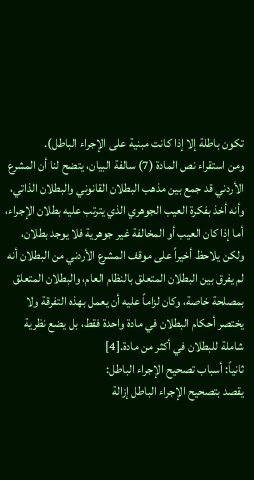تكون باطلة إلا إذا كانت مبنية على الإجراء الباطل).
ومن استقراء نص المادة (7) سالفة البيان، يتضح لنا أن المشرع الأردني قد جمع بين مذهب البطلان القانوني والبطلان الذاتي، وأنه أخذ بفكرة العيب الجوهري الذي يترتب عليه بطلان الإجراء، أما إذا كان العيب أو المخالفة غير جوهرية فلا يوجد بطلان، ولكن يلاحظ أخيراً على موقف المشرع الأردني من البطلان أنه لم يفرق بين البطلان المتعلق بالنظام العام، والبطلان المتعلق بمصلحة خاصة، وكان لزاماً عليه أن يعمل بهذه التفرقة ولا يختصر أحكام البطلان في مادة واحدة فقط، بل يضع نظرية شاملة للبطلان في أكثر من مادة.[4]
ثانياً: أسباب تصحيح الإجراء الباطل:
يقصد بتصحيح الإجراء الباطل إزالة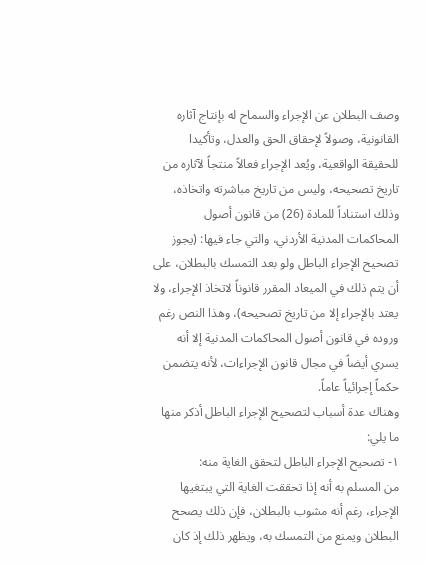وصف البطلان عن الإجراء والسماح له بإنتاج آثاره القانونية، وصولاً لإحقاق الحق والعدل، وتأكيدا للحقيقة الواقعية، ويُعد الإجراء فعالاً منتجاً لآثاره من تاريخ تصحيحه، وليس من تاريخ مباشرته واتخاذه، وذلك استناداً للمادة (26) من قانون أصول المحاكمات المدنية الأردني، والتي جاء فيها: (يجوز تصحيح الإجراء الباطل ولو بعد التمسك بالبطلان، على أن يتم ذلك في الميعاد المقرر قانوناً لاتخاذ الإجراء، ولا يعتد بالإجراء إلا من تاريخ تصحيحه)، وهذا النص رغم وروده في قانون أصول المحاكمات المدنية إلا أنه يسري أيضاً في مجال قانون الإجراءات، لأنه يتضمن حكماً إجرائياً عاماً.
وهناك عدة أسباب لتصحيح الإجراء الباطل أذكر منها ما يلي:
١- تصحيح الإجراء الباطل لتحقق الغاية منه:
من المسلم به أنه إذا تحققت الغاية التي يبتغيها الإجراء، رغم أنه مشوب بالبطلان، فإن ذلك يصحح البطلان ويمنع من التمسك به، ويظهر ذلك إذ كان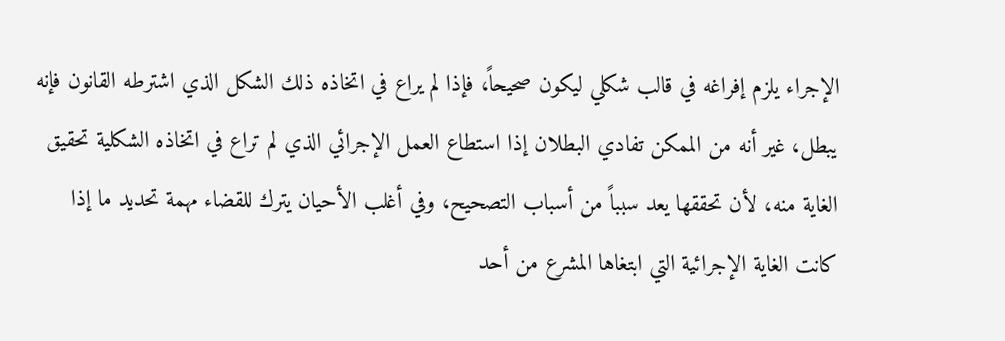الإجراء يلزم إفراغه في قالب شكلي ليكون صحيحاً، فإذا لم يراع في اتخاذه ذلك الشكل الذي اشترطه القانون فإنه يبطل، غير أنه من الممكن تفادي البطلان إذا استطاع العمل الإجرائي الذي لم تراع في اتخاذه الشكلية تحقيق الغاية منه، لأن تحققها يعد سبباً من أسباب التصحيح، وفي أغلب الأحيان يترك للقضاء مهمة تحديد ما إذا كانت الغاية الإجرائية التي ابتغاها المشرع من أحد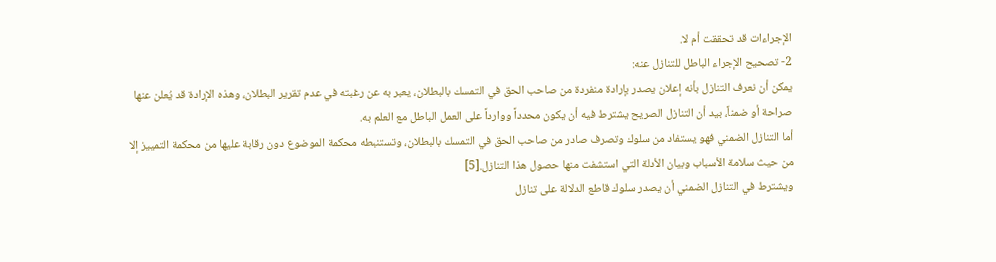الإجراءات قد تحققت أم لا.
2- تصحيح الإجراء الباطل للتنازل عنه:
يمكن أن نعرف التنازل بأنه إعلان يصدر بإرادة منفردة من صاحب الحق في التمسك بالبطلان، يعبر به عن رغبته في عدم تقرير البطلان، وهذه الإرادة قد يُعلن عنها صراحة أو ضمناً، بيد أن التنازل الصريح يشترط فيه أن يكون محدداً ووارداً على العمل الباطل مع العلم به.
أما التنازل الضمني فهو يستفاد من سلوك وتصرف صادر من صاحب الحق في التمسك بالبطلان، وتستنبطه محكمة الموضوع دون رقابة عليها من محكمة التمييز إلا من حيث سلامة الأسباب وبيان الأدلة التي استشفت منها حصول هذا التنازل.[5]
ويشترط في التنازل الضمني أن يصدر سلوك قاطع الدلالة على تنازل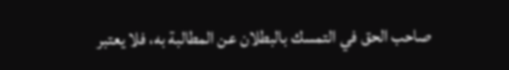صاحب الحق في التمسك بالبطلان عن المطالبة به، فلا يعتبر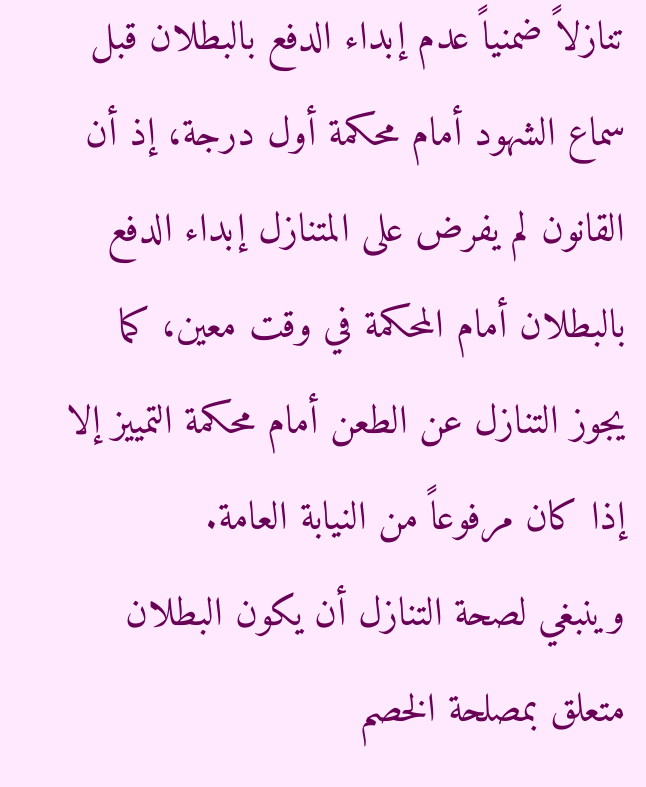تنازلاً ضمنياً عدم إبداء الدفع بالبطلان قبل سماع الشهود أمام محكمة أول درجة، إذ أن القانون لم يفرض على المتنازل إبداء الدفع بالبطلان أمام المحكمة في وقت معين، كما يجوز التنازل عن الطعن أمام محكمة التمييز إلا إذا كان مرفوعاً من النيابة العامة.
وينبغي لصحة التنازل أن يكون البطلان متعلق بمصلحة الخصم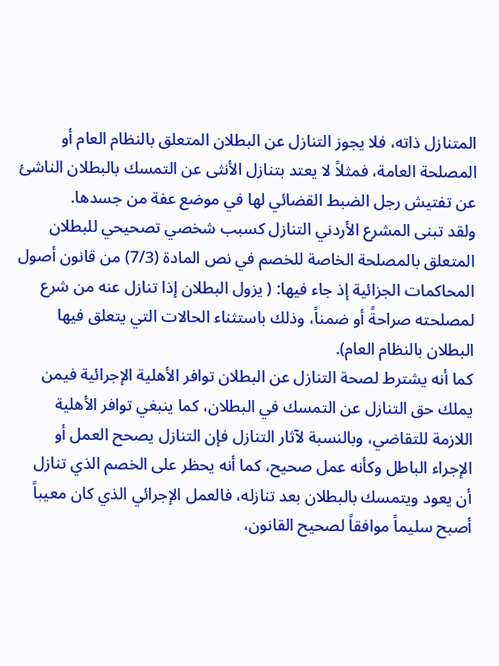المتنازل ذاته، فلا يجوز التنازل عن البطلان المتعلق بالنظام العام أو المصلحة العامة، فمثلاً لا يعتد بتنازل الأنثى عن التمسك بالبطلان الناشئ عن تفتيش رجل الضبط القضائي لها في موضع عفة من جسدها.
ولقد تبنى المشرع الأردني التنازل كسبب شخصي تصحيحي للبطلان المتعلق بالمصلحة الخاصة للخصم في نص المادة (7/3) من قانون أصول المحاكمات الجزائية إذ جاء فيها: ( يزول البطلان إذا تنازل عنه من شرع لمصلحته صراحةً أو ضمناً، وذلك باستثناء الحالات التي يتعلق فيها البطلان بالنظام العام).
كما أنه يشترط لصحة التنازل عن البطلان توافر الأهلية الإجرائية فيمن يملك حق التنازل عن التمسك في البطلان، كما ينبغي توافر الأهلية اللازمة للتقاضي، وبالنسبة لآثار التنازل فإن التنازل يصحح العمل أو الإجراء الباطل وكأنه عمل صحيح، كما أنه يحظر على الخصم الذي تنازل أن يعود ويتمسك بالبطلان بعد تنازله، فالعمل الإجرائي الذي كان معيباً أصبح سليماً موافقاً لصحيح القانون،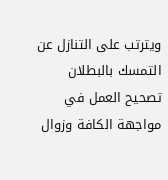ويترتب على التنازل عن التمسك بالبطلان تصحيح العمل في مواجهة الكافة وزوال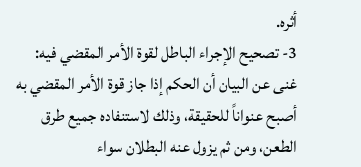أثره.
3- تصحيح الإجراء الباطل لقوة الأمر المقضي فيه:
غنى عن البيان أن الحكم إذا جاز قوة الأمر المقضي به أصبح عنواناً للحقيقة، وذلك لاستنفاده جميع طرق الطعن، ومن ثم يزول عنه البطلان سواء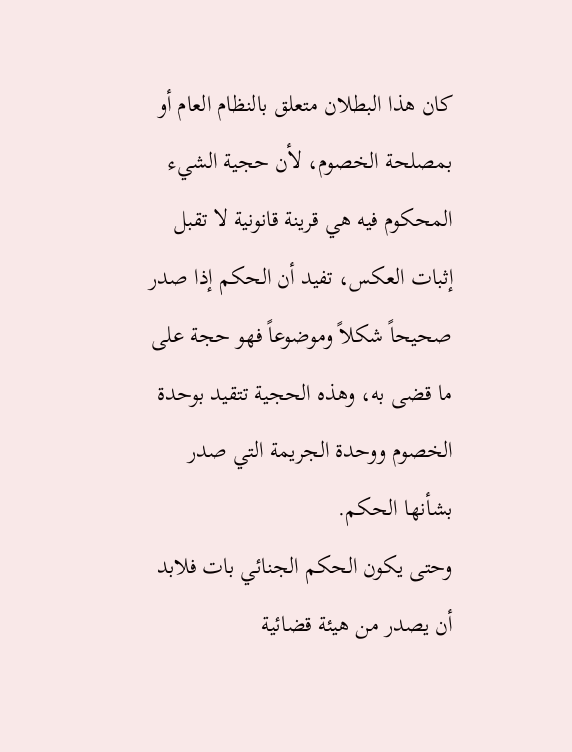كان هذا البطلان متعلق بالنظام العام أو بمصلحة الخصوم، لأن حجية الشيء المحكوم فيه هي قرينة قانونية لا تقبل إثبات العكس، تفيد أن الحكم إذا صدر صحيحاً شكلاً وموضوعاً فهو حجة على ما قضى به، وهذه الحجية تتقيد بوحدة الخصوم ووحدة الجريمة التي صدر بشأنها الحكم.
وحتى يكون الحكم الجنائي بات فلابد أن يصدر من هيئة قضائية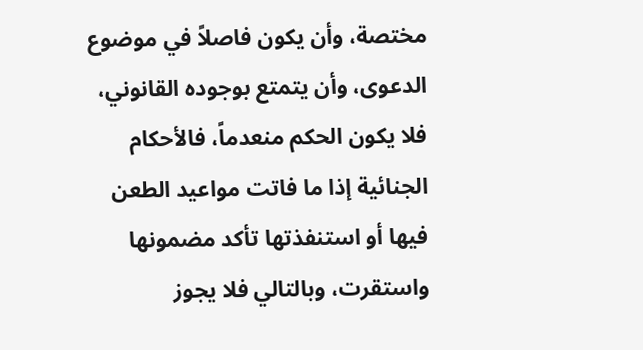مختصة، وأن يكون فاصلاً في موضوع الدعوى، وأن يتمتع بوجوده القانوني، فلا يكون الحكم منعدماً، فالأحكام الجنائية إذا ما فاتت مواعيد الطعن فيها أو استنفذتها تأكد مضمونها واستقرت، وبالتالي فلا يجوز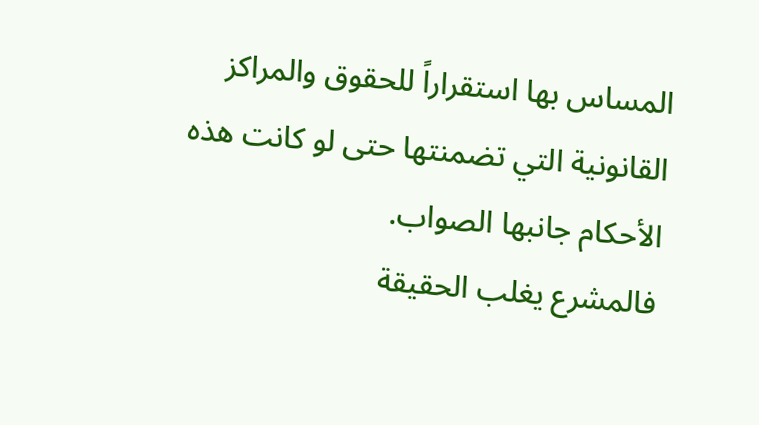المساس بها استقراراً للحقوق والمراكز القانونية التي تضمنتها حتى لو كانت هذه الأحكام جانبها الصواب.
فالمشرع يغلب الحقيقة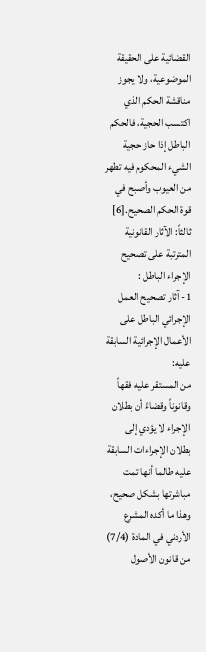القضائية على الحقيقة الموضوعية، ولا يجوز مناقشة الحكم الذي اكتسب الحجية، فالحكم الباطل إذا حاز حجية الشيء المحكوم فيه تطهر من العيوب وأصبح في قوة الحكم الصحيح.[6]
ثالثاً: الآثار القانونية المترتبة على تصحيح الإجراء الباطل :
1- آثار تصحيح العمل الإجرائي الباطل على الأعمال الإجرائية السابقة عليه:
من المستقر عليه فقهاً وقانوناً وقضاءً أن بطلان الإجراء لا يؤدي إلى بطلان الإجراءات السابقة عليه طالما أنها تمت مباشرتها بشكل صحيح، وهذا ما أكده المشرع الأردني في المادة (7/4) من قانون الأصول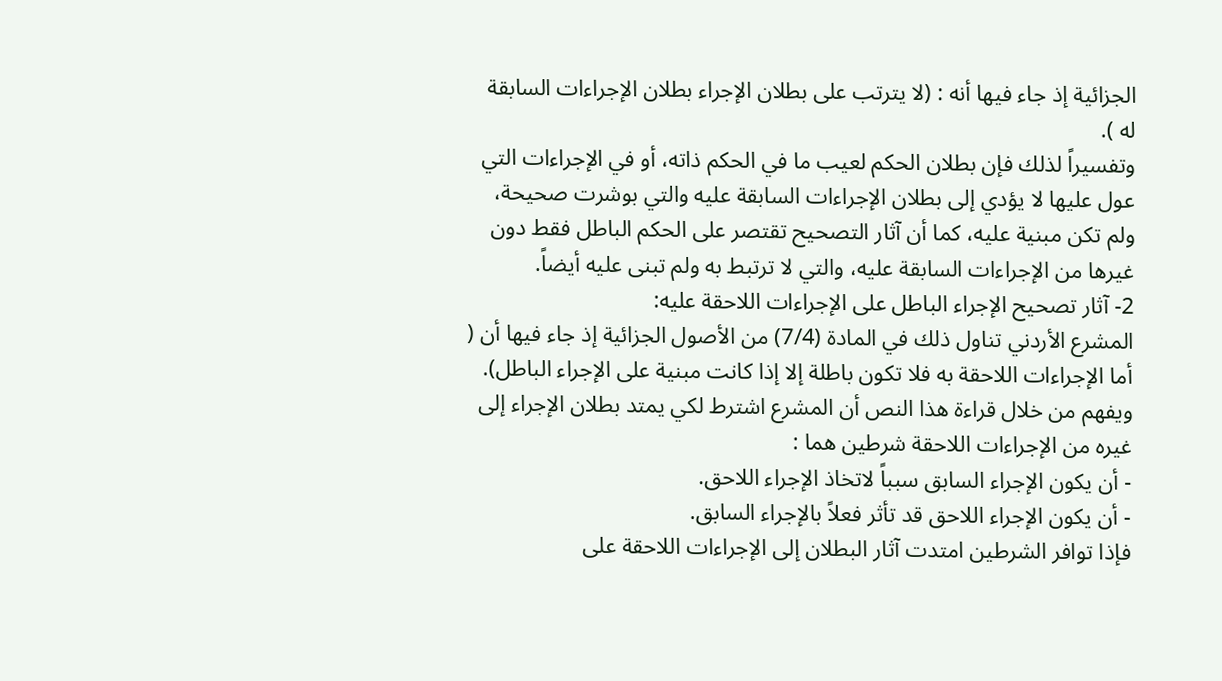الجزائية إذ جاء فيها أنه : (لا يترتب على بطلان الإجراء بطلان الإجراءات السابقة له ).
وتفسيراً لذلك فإن بطلان الحكم لعيب ما في الحكم ذاته، أو في الإجراءات التي عول عليها لا يؤدي إلى بطلان الإجراءات السابقة عليه والتي بوشرت صحيحة، ولم تكن مبنية عليه، كما أن آثار التصحيح تقتصر على الحكم الباطل فقط دون غيرها من الإجراءات السابقة عليه، والتي لا ترتبط به ولم تبنى عليه أيضاً.
2- آثار تصحيح الإجراء الباطل على الإجراءات اللاحقة عليه:
المشرع الأردني تناول ذلك في المادة (7/4) من الأصول الجزائية إذ جاء فيها أن ( أما الإجراءات اللاحقة به فلا تكون باطلة إلا إذا كانت مبنية على الإجراء الباطل).
ويفهم من خلال قراءة هذا النص أن المشرع اشترط لكي يمتد بطلان الإجراء إلى غيره من الإجراءات اللاحقة شرطين هما :
- أن يكون الإجراء السابق سبباً لاتخاذ الإجراء اللاحق.
- أن يكون الإجراء اللاحق قد تأثر فعلاً بالإجراء السابق.
فإذا توافر الشرطين امتدت آثار البطلان إلى الإجراءات اللاحقة على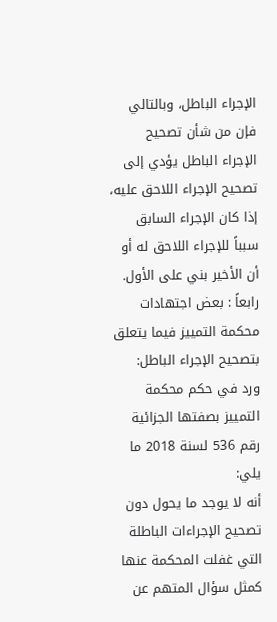الإجراء الباطل، وبالتالي فإن من شأن تصحيح الإجراء الباطل يؤدي إلى تصحيح الإجراء اللاحق عليه، إذا كان الإجراء السابق سبباً للإجراء اللاحق له أو أن الأخير بني على الأول.
رابعاً : بعض اجتهادات محكمة التمييز فيما يتعلق بتصحيح الإجراء الباطل:
ورد في حكم محكمة التمييز بصفتها الجزائية رقم 536 لسنة 2018 ما يلي:
أنه لا يوجد ما يحول دون تصحيح الإجراءات الباطلة التي غفلت المحكمة عنها كمثل سؤال المتهم عن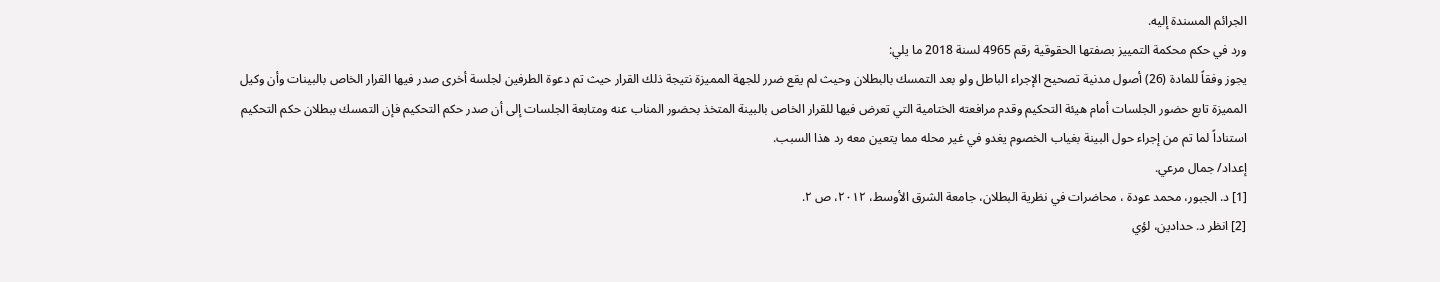الجرائم المسندة إليه.
ورد في حكم محكمة التمييز بصفتها الحقوقية رقم 4965 لسنة 2018 ما يلي:
يجوز وفقاً للمادة (26) أصول مدنية تصحيح الإجراء الباطل ولو بعد التمسك بالبطلان وحيث لم يقع ضرر للجهة المميزة نتيجة ذلك القرار حيث تم دعوة الطرفين لجلسة أخرى صدر فيها القرار الخاص بالبينات وأن وكيل المميزة تابع حضور الجلسات أمام هيئة التحكيم وقدم مرافعته الختامية التي تعرض فيها للقرار الخاص بالبينة المتخذ بحضور المناب عنه ومتابعة الجلسات إلى أن صدر حكم التحكيم فإن التمسك ببطلان حكم التحكيم استناداً لما تم من إجراء حول البينة بغياب الخصوم يغدو في غير محله مما يتعين معه رد هذا السبب.
إعداد/ جمال مرعي.
[1] د. الجبور، محمد عودة ، محاضرات في نظرية البطلان، جامعة الشرق الأوسط، ٢٠١٢، ص ٢.
[2] انظر د. حدادين، لؤي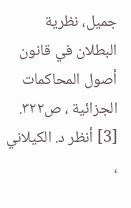جميل، نظرية البطلان في قانون أصول المحاكمات الجزائية ، ص٣٢٢.
[3] أنظر د. الكيلاني ،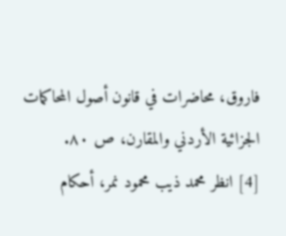فاروق، محاضرات في قانون أصول المحاكمات الجزائية الأردني والمقارن، ص ٨٠.
[4] انظر محمد ذيب محمود نمر، أحكام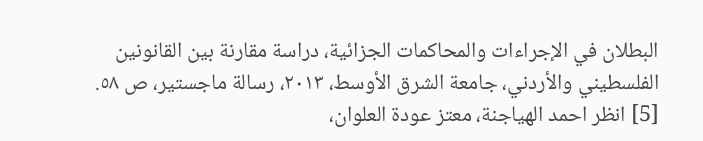البطلان في الإجراءات والمحاكمات الجزائية، دراسة مقارنة بين القانونين الفلسطيني والأردني، جامعة الشرق الأوسط، ٢٠١٣، رسالة ماجستير، ص ٥٨.
[5] انظر احمد الهياجنة، معتز عودة العلوان،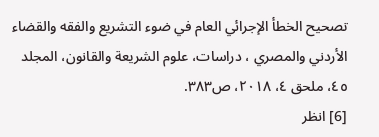تصحيح الخطأ الإجرائي العام في ضوء التشريع والفقه والقضاء الأردني والمصري ، دراسات، علوم الشريعة والقانون، المجلد ٤٥، ملحق ٤، ٢٠١٨، ص٣٨٣.
[6] انظر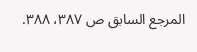المرجع السابق ص ٣٨٧، ٣٨٨.